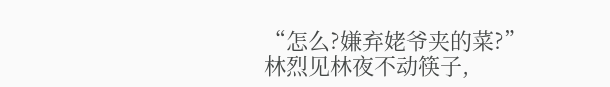“怎么?嫌弃姥爷夹的菜?”
林烈见林夜不动筷子,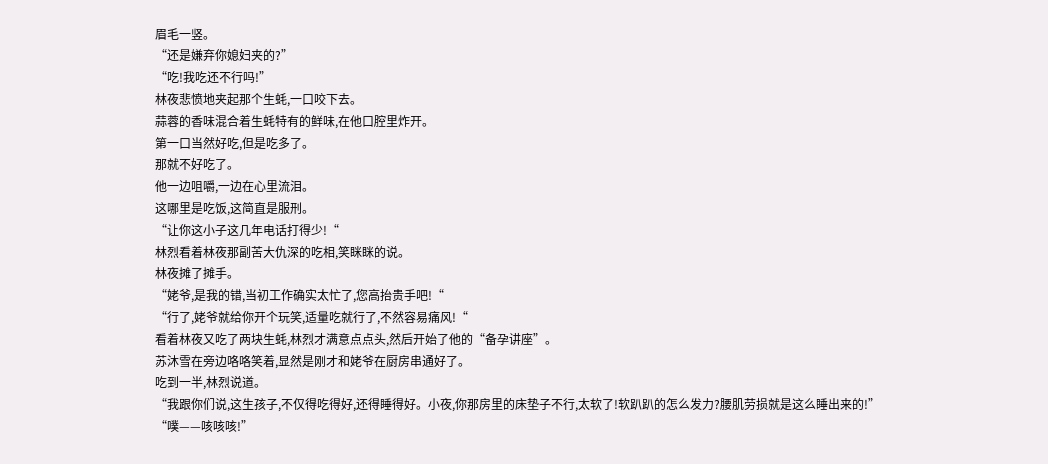眉毛一竖。
“还是嫌弃你媳妇夹的?”
“吃!我吃还不行吗!”
林夜悲愤地夹起那个生蚝,一口咬下去。
蒜蓉的香味混合着生蚝特有的鲜味,在他口腔里炸开。
第一口当然好吃,但是吃多了。
那就不好吃了。
他一边咀嚼,一边在心里流泪。
这哪里是吃饭,这简直是服刑。
“让你这小子这几年电话打得少!“
林烈看着林夜那副苦大仇深的吃相,笑眯眯的说。
林夜摊了摊手。
“姥爷,是我的错,当初工作确实太忙了,您高抬贵手吧!“
“行了,姥爷就给你开个玩笑,适量吃就行了,不然容易痛风!“
看着林夜又吃了两块生蚝,林烈才满意点点头,然后开始了他的“备孕讲座”。
苏沐雪在旁边咯咯笑着,显然是刚才和姥爷在厨房串通好了。
吃到一半,林烈说道。
“我跟你们说,这生孩子,不仅得吃得好,还得睡得好。小夜,你那房里的床垫子不行,太软了!软趴趴的怎么发力?腰肌劳损就是这么睡出来的!”
“噗——咳咳咳!”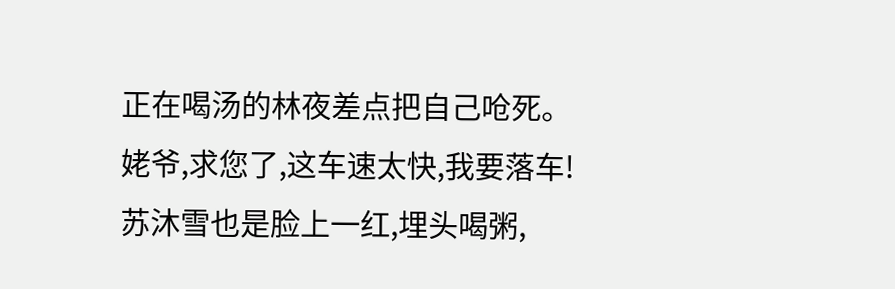正在喝汤的林夜差点把自己呛死。
姥爷,求您了,这车速太快,我要落车!
苏沐雪也是脸上一红,埋头喝粥,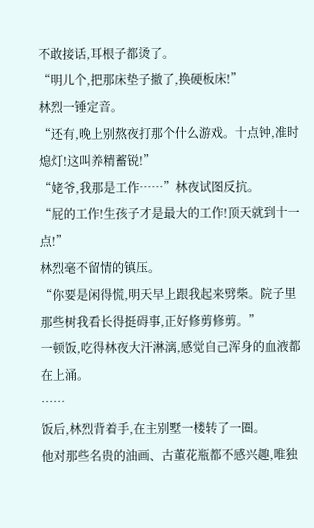不敢接话,耳根子都烫了。
“明儿个,把那床垫子撤了,换硬板床!”
林烈一锤定音。
“还有,晚上别熬夜打那个什么游戏。十点钟,准时熄灯!这叫养精蓄锐!”
“姥爷,我那是工作……”林夜试图反抗。
“屁的工作!生孩子才是最大的工作!顶天就到十一点!”
林烈毫不留情的镇压。
“你要是闲得慌,明天早上跟我起来劈柴。院子里那些树我看长得挺碍事,正好修剪修剪。”
一顿饭,吃得林夜大汗淋漓,感觉自己浑身的血液都在上涌。
……
饭后,林烈背着手,在主别墅一楼转了一圈。
他对那些名贵的油画、古董花瓶都不感兴趣,唯独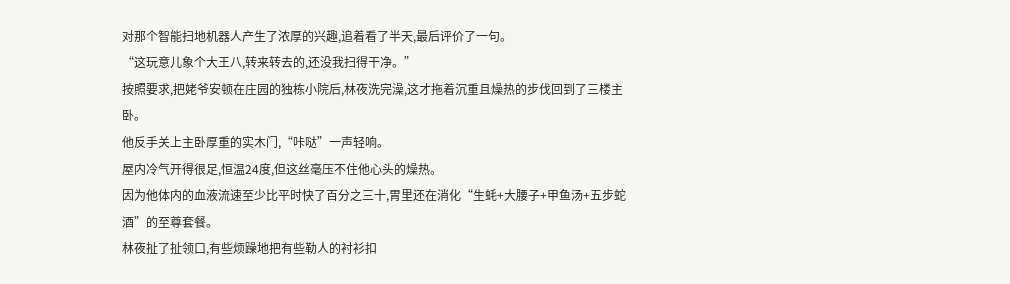对那个智能扫地机器人产生了浓厚的兴趣,追着看了半天,最后评价了一句。
“这玩意儿象个大王八,转来转去的,还没我扫得干净。”
按照要求,把姥爷安顿在庄园的独栋小院后,林夜洗完澡,这才拖着沉重且燥热的步伐回到了三楼主卧。
他反手关上主卧厚重的实木门,“咔哒”一声轻响。
屋内冷气开得很足,恒温24度,但这丝毫压不住他心头的燥热。
因为他体内的血液流速至少比平时快了百分之三十,胃里还在消化“生蚝+大腰子+甲鱼汤+五步蛇酒”的至尊套餐。
林夜扯了扯领口,有些烦躁地把有些勒人的衬衫扣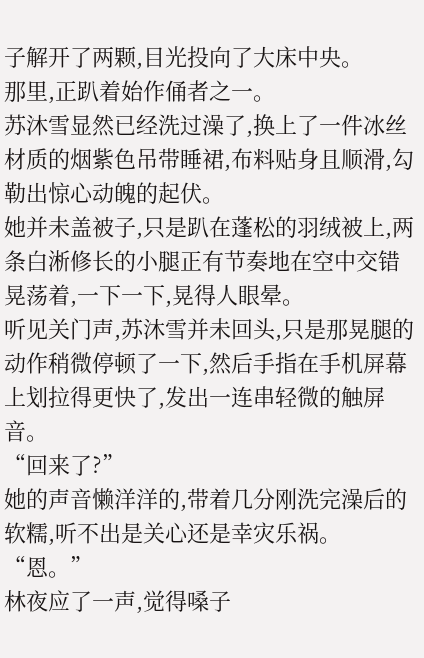子解开了两颗,目光投向了大床中央。
那里,正趴着始作俑者之一。
苏沐雪显然已经洗过澡了,换上了一件冰丝材质的烟紫色吊带睡裙,布料贴身且顺滑,勾勒出惊心动魄的起伏。
她并未盖被子,只是趴在蓬松的羽绒被上,两条白淅修长的小腿正有节奏地在空中交错晃荡着,一下一下,晃得人眼晕。
听见关门声,苏沐雪并未回头,只是那晃腿的动作稍微停顿了一下,然后手指在手机屏幕上划拉得更快了,发出一连串轻微的触屏音。
“回来了?”
她的声音懒洋洋的,带着几分刚洗完澡后的软糯,听不出是关心还是幸灾乐祸。
“恩。”
林夜应了一声,觉得嗓子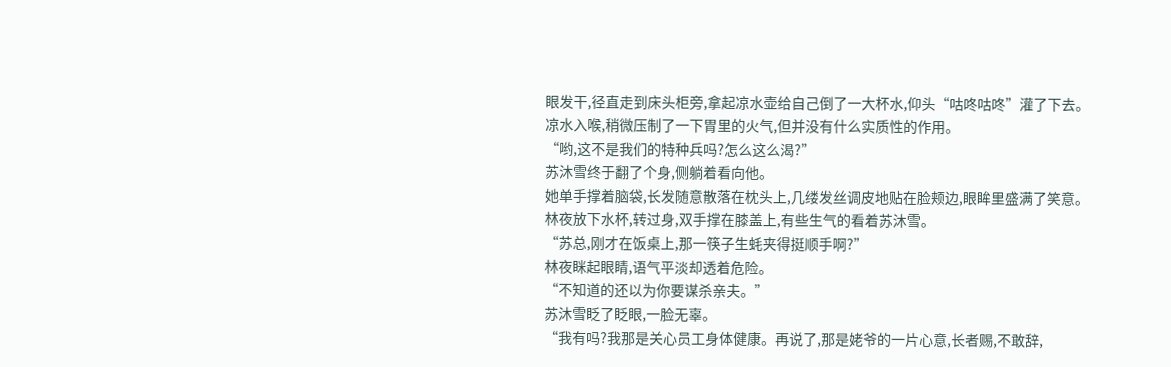眼发干,径直走到床头柜旁,拿起凉水壶给自己倒了一大杯水,仰头“咕咚咕咚”灌了下去。
凉水入喉,稍微压制了一下胃里的火气,但并没有什么实质性的作用。
“哟,这不是我们的特种兵吗?怎么这么渴?”
苏沐雪终于翻了个身,侧躺着看向他。
她单手撑着脑袋,长发随意散落在枕头上,几缕发丝调皮地贴在脸颊边,眼眸里盛满了笑意。
林夜放下水杯,转过身,双手撑在膝盖上,有些生气的看着苏沐雪。
“苏总,刚才在饭桌上,那一筷子生蚝夹得挺顺手啊?”
林夜眯起眼睛,语气平淡却透着危险。
“不知道的还以为你要谋杀亲夫。”
苏沐雪眨了眨眼,一脸无辜。
“我有吗?我那是关心员工身体健康。再说了,那是姥爷的一片心意,长者赐,不敢辞,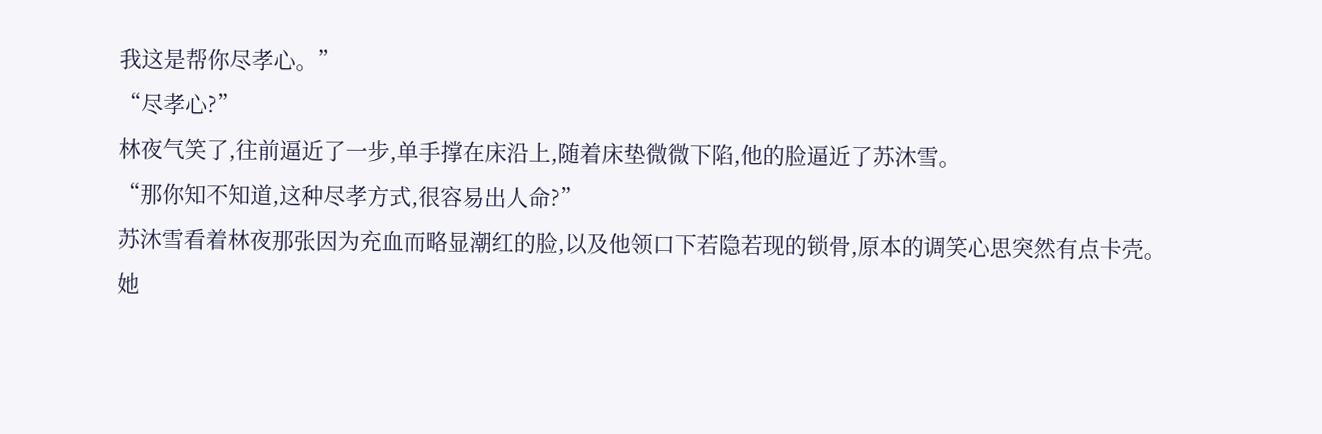我这是帮你尽孝心。”
“尽孝心?”
林夜气笑了,往前逼近了一步,单手撑在床沿上,随着床垫微微下陷,他的脸逼近了苏沐雪。
“那你知不知道,这种尽孝方式,很容易出人命?”
苏沐雪看着林夜那张因为充血而略显潮红的脸,以及他领口下若隐若现的锁骨,原本的调笑心思突然有点卡壳。
她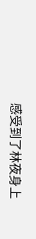感受到了林夜身上